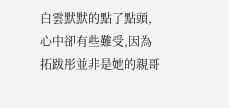白雲默默的點了點頭,心中卻有些難受,因為拓跋彤並非是她的親哥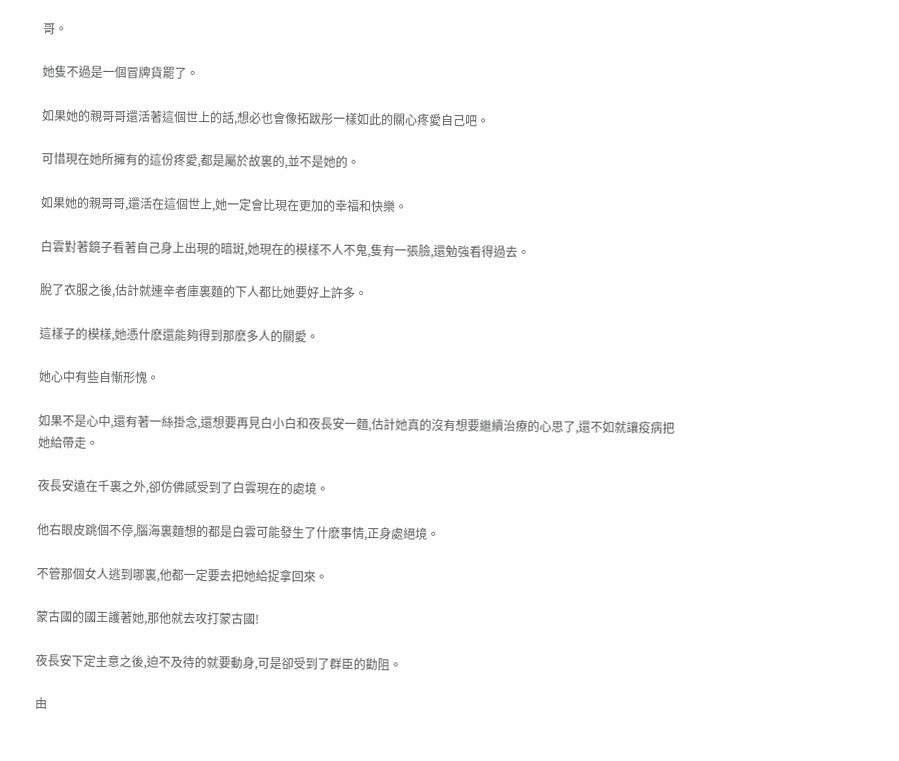哥。

她隻不過是一個冒牌貨罷了。

如果她的親哥哥還活著這個世上的話,想必也會像拓跋彤一樣如此的關心疼愛自己吧。

可惜現在她所擁有的這份疼愛,都是屬於故裏的,並不是她的。

如果她的親哥哥,還活在這個世上,她一定會比現在更加的幸福和快樂。

白雲對著鏡子看著自己身上出現的暗斑,她現在的模樣不人不鬼,隻有一張臉,還勉強看得過去。

脫了衣服之後,估計就連辛者庫裏麵的下人都比她要好上許多。

這樣子的模樣,她憑什麽還能夠得到那麽多人的關愛。

她心中有些自慚形愧。

如果不是心中,還有著一絲掛念,還想要再見白小白和夜長安一麵,估計她真的沒有想要繼續治療的心思了,還不如就讓疫病把她給帶走。

夜長安遠在千裏之外,卻仿佛感受到了白雲現在的處境。

他右眼皮跳個不停,腦海裏麵想的都是白雲可能發生了什麽事情,正身處絕境。

不管那個女人逃到哪裏,他都一定要去把她給捉拿回來。

蒙古國的國王護著她,那他就去攻打蒙古國!

夜長安下定主意之後,迫不及待的就要動身,可是卻受到了群臣的勸阻。

由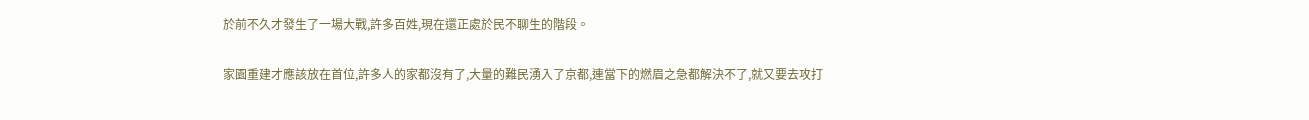於前不久才發生了一場大戰,許多百姓,現在還正處於民不聊生的階段。

家園重建才應該放在首位,許多人的家都沒有了,大量的難民湧入了京都,連當下的燃眉之急都解決不了,就又要去攻打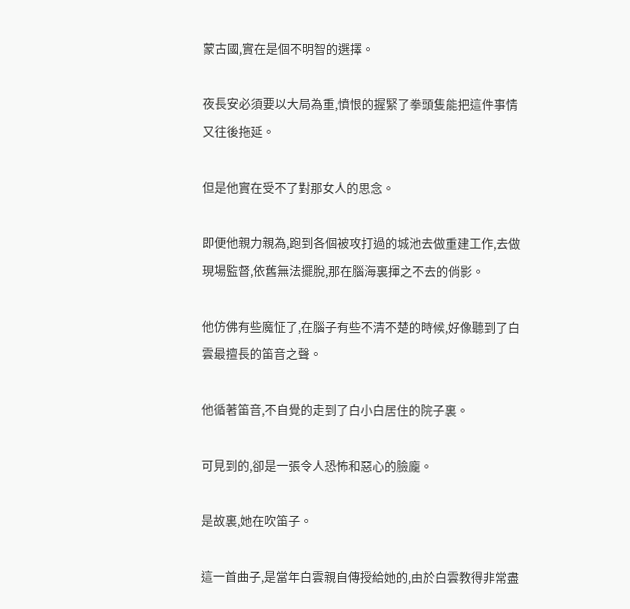蒙古國,實在是個不明智的選擇。

夜長安必須要以大局為重,憤恨的握緊了拳頭隻能把這件事情又往後拖延。

但是他實在受不了對那女人的思念。

即便他親力親為,跑到各個被攻打過的城池去做重建工作,去做現場監督,依舊無法擺脫,那在腦海裏揮之不去的俏影。

他仿佛有些魔怔了,在腦子有些不清不楚的時候,好像聽到了白雲最擅長的笛音之聲。

他循著笛音,不自覺的走到了白小白居住的院子裏。

可見到的,卻是一張令人恐怖和惡心的臉龐。

是故裏,她在吹笛子。

這一首曲子,是當年白雲親自傳授給她的,由於白雲教得非常盡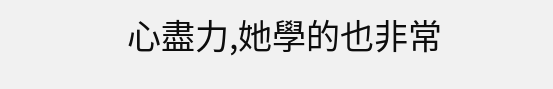心盡力,她學的也非常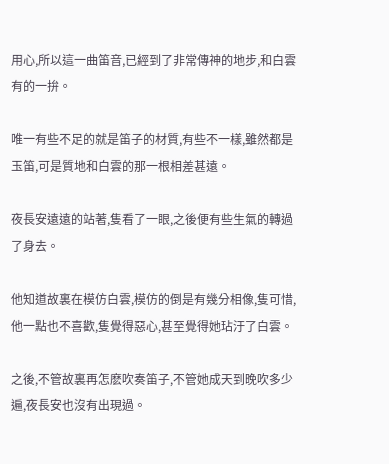用心,所以這一曲笛音,已經到了非常傳神的地步,和白雲有的一拚。

唯一有些不足的就是笛子的材質,有些不一樣,雖然都是玉笛,可是質地和白雲的那一根相差甚遠。

夜長安遠遠的站著,隻看了一眼,之後便有些生氣的轉過了身去。

他知道故裏在模仿白雲,模仿的倒是有幾分相像,隻可惜,他一點也不喜歡,隻覺得惡心,甚至覺得她玷汙了白雲。

之後,不管故裏再怎麽吹奏笛子,不管她成天到晚吹多少遍,夜長安也沒有出現過。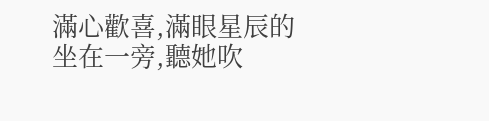滿心歡喜,滿眼星辰的坐在一旁,聽她吹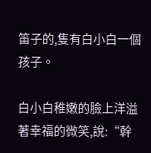笛子的,隻有白小白一個孩子。

白小白稚嫩的臉上洋溢著幸福的微笑,說:“幹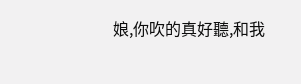娘,你吹的真好聽,和我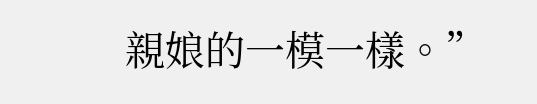親娘的一模一樣。”